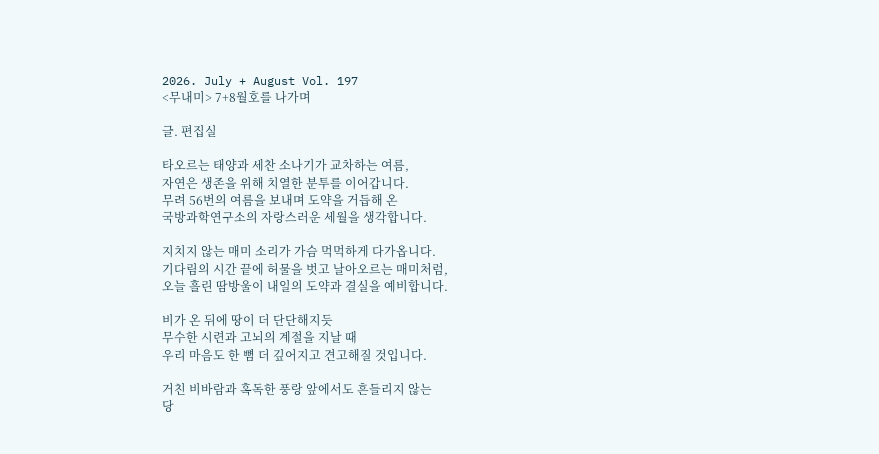2026. July + August Vol. 197
<무내미> 7+8월호를 나가며

글. 편집실

타오르는 태양과 세찬 소나기가 교차하는 여름,
자연은 생존을 위해 치열한 분투를 이어갑니다.
무려 56번의 여름을 보내며 도약을 거듭해 온
국방과학연구소의 자랑스러운 세월을 생각합니다.

지치지 않는 매미 소리가 가슴 먹먹하게 다가옵니다.
기다림의 시간 끝에 허물을 벗고 날아오르는 매미처럼,
오늘 흘린 땀방울이 내일의 도약과 결실을 예비합니다.

비가 온 뒤에 땅이 더 단단해지듯
무수한 시련과 고뇌의 계절을 지날 때
우리 마음도 한 뼘 더 깊어지고 견고해질 것입니다.

거친 비바람과 혹독한 풍랑 앞에서도 흔들리지 않는
당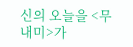신의 오늘을 <무내미>가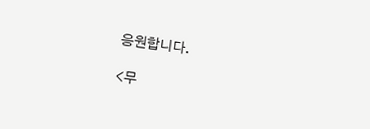응원합니다.

<무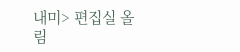내미> 편집실 올림